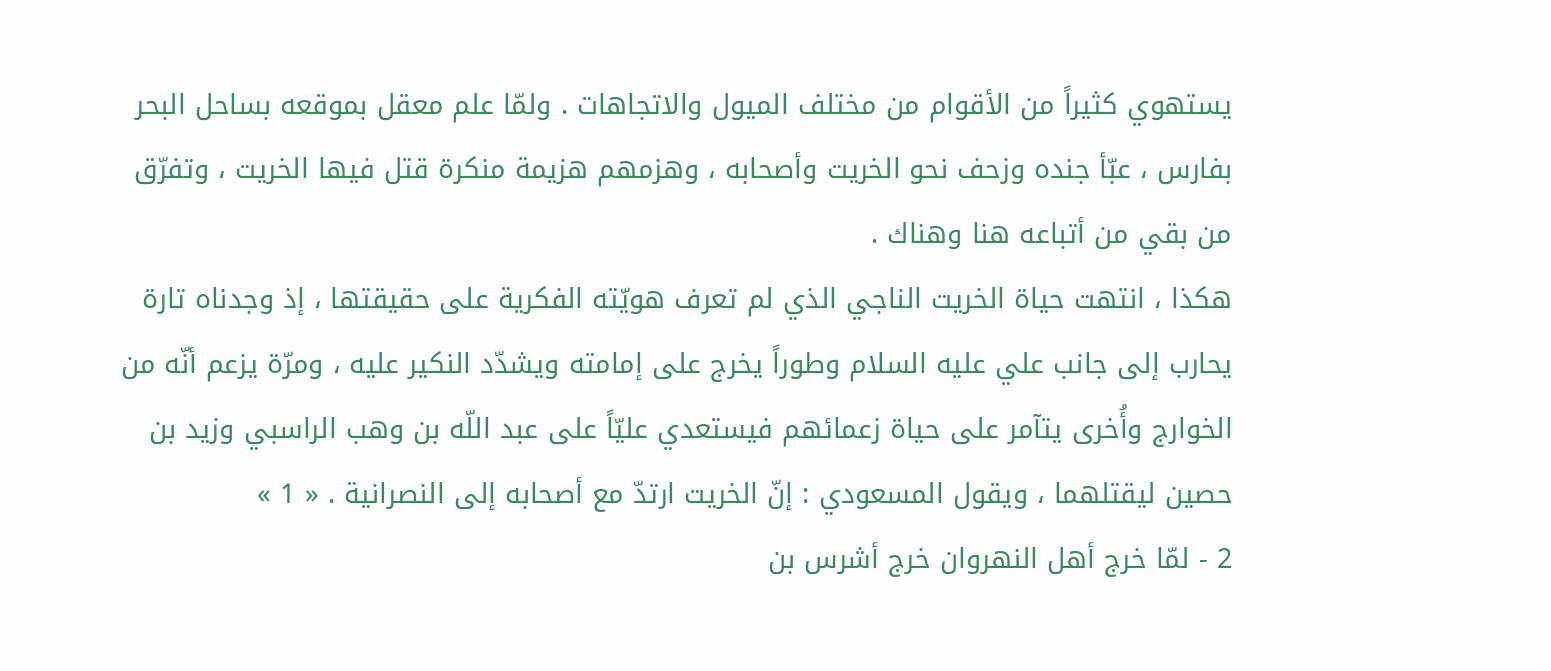يستهوي كثيراً من الأقوام من مختلف الميول والاتجاهات . ولمّا علم معقل بموقعه بساحل البحر بفارس ، عبّأ جنده وزحف نحو الخريت وأصحابه ، وهزمهم هزيمة منكرة قتل فيها الخريت ، وتفرّق من بقي من أتباعه هنا وهناك .
هكذا ، انتهت حياة الخريت الناجي الذي لم تعرف هويّته الفكرية على حقيقتها ، إذ وجدناه تارة يحارب إلى جانب علي عليه السلام وطوراً يخرج على إمامته ويشدّد النكير عليه ، ومرّة يزعم أنّه من الخوارج وأُخرى يتآمر على حياة زعمائهم فيستعدي عليّاً على عبد اللّه بن وهب الراسبي وزيد بن حصين ليقتلهما ، ويقول المسعودي : إنّ الخريت ارتدّ مع أصحابه إلى النصرانية . « 1 »
2 - لمّا خرج أهل النهروان خرج أشرس بن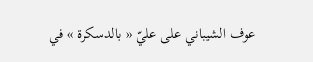عوف الشيباني على عليّ « بالدسكرة » في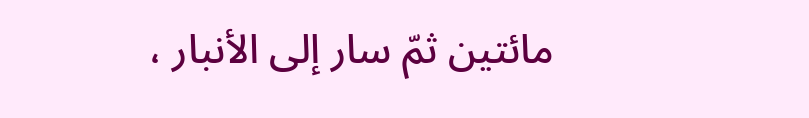مائتين ثمّ سار إلى الأنبار ،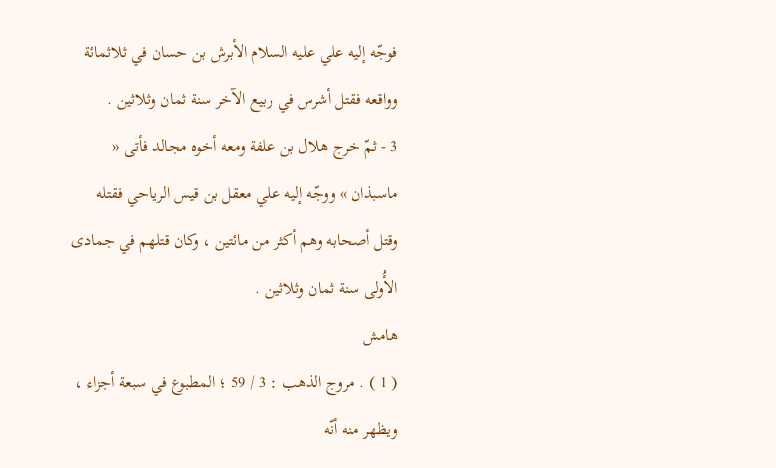فوجّه إليه علي عليه السلام الأبرش بن حسان في ثلاثمائة وواقعه فقتل أشرس في ربيع الآخر سنة ثمان وثلاثين .
3 - ثمّ خرج هلال بن علفة ومعه أخوه مجالد فأتى « ماسبذان » ووجّه إليه علي معقل بن قيس الرياحي فقتله وقتل أصحابه وهم أكثر من مائتين ، وكان قتلهم في جمادى الأُولى سنة ثمان وثلاثين .
هامش
( 1 ) . مروج الذهب : 3 / 59 ؛ المطبوع في سبعة أجزاء ، ويظهر منه أنّه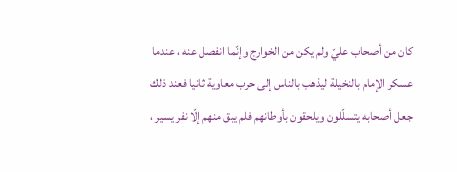كان من أصحاب عليّ ولم يكن من الخوارج وإنّما انفصل عنه ، عندما عسكر الإمام بالنخيلة ليذهب بالناس إلى حرب معاوية ثانيا فعند ذلك جعل أصحابه يتسلّلون ويلحقون بأوطانهم فلم يبق منهم إلّا نفر يسير ،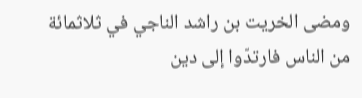ومضى الخريت بن راشد الناجي في ثلاثمائة من الناس فارتدّوا إلى دين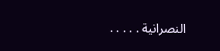النصرانية . . . . .